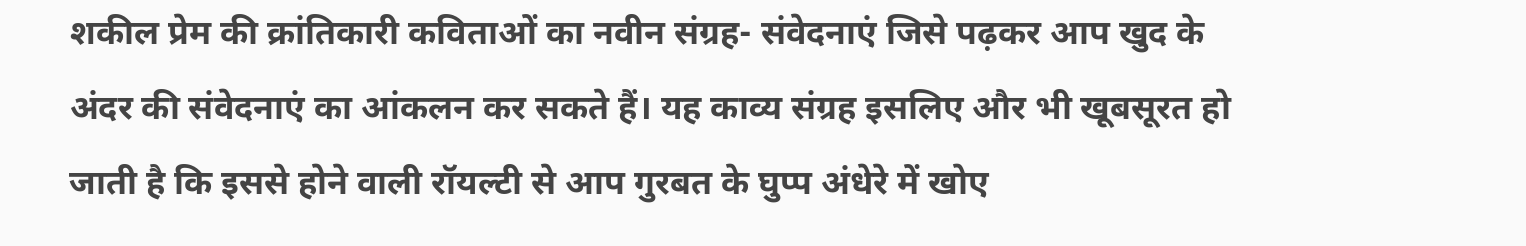शकील प्रेम की क्रांतिकारी कविताओं का नवीन संग्रह- संवेदनाएं जिसे पढ़कर आप खुद के अंदर की संवेदनाएं का आंकलन कर सकते हैं। यह काव्य संग्रह इसलिए और भी खूबसूरत हो जाती है कि इससे होने वाली रॉयल्टी से आप गुरबत के घुप्प अंधेरे में खोए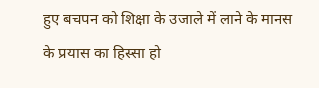हुए बचपन को शिक्षा के उजाले में लाने के मानस के प्रयास का हिस्सा हो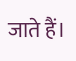जाते हैं।